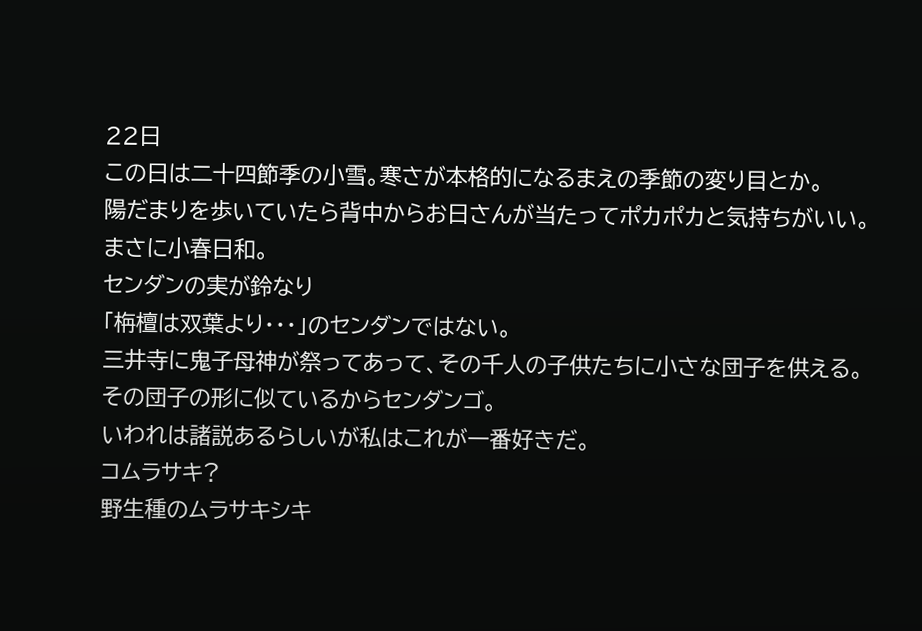22日
この日は二十四節季の小雪。寒さが本格的になるまえの季節の変り目とか。
陽だまりを歩いていたら背中からお日さんが当たってポカポカと気持ちがいい。
まさに小春日和。
センダンの実が鈴なり
「栴檀は双葉より・・・」のセンダンではない。
三井寺に鬼子母神が祭ってあって、その千人の子供たちに小さな団子を供える。
その団子の形に似ているからセンダンゴ。
いわれは諸説あるらしいが私はこれが一番好きだ。
コムラサキ?
野生種のムラサキシキ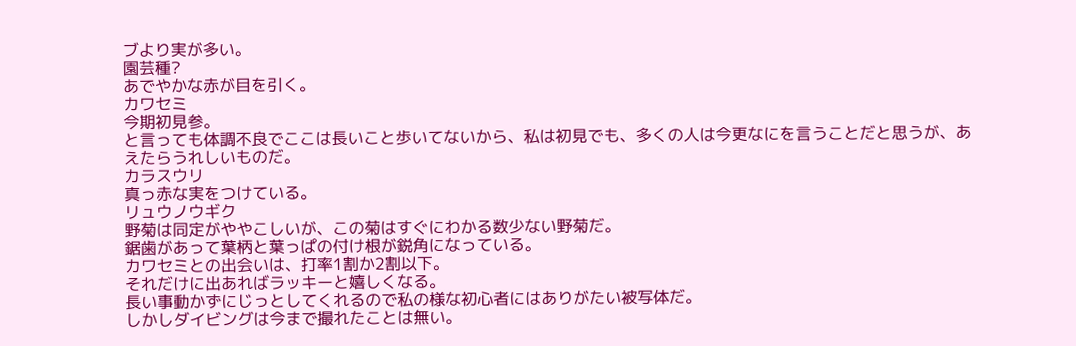ブより実が多い。
園芸種?
あでやかな赤が目を引く。
カワセミ
今期初見参。
と言っても体調不良でここは長いこと歩いてないから、私は初見でも、多くの人は今更なにを言うことだと思うが、あえたらうれしいものだ。
カラスウリ
真っ赤な実をつけている。
リュウノウギク
野菊は同定がややこしいが、この菊はすぐにわかる数少ない野菊だ。
鋸歯があって葉柄と葉っぱの付け根が鋭角になっている。
カワセミとの出会いは、打率1割か2割以下。
それだけに出あればラッキーと嬉しくなる。
長い事動かずにじっとしてくれるので私の様な初心者にはありがたい被写体だ。
しかしダイビングは今まで撮れたことは無い。